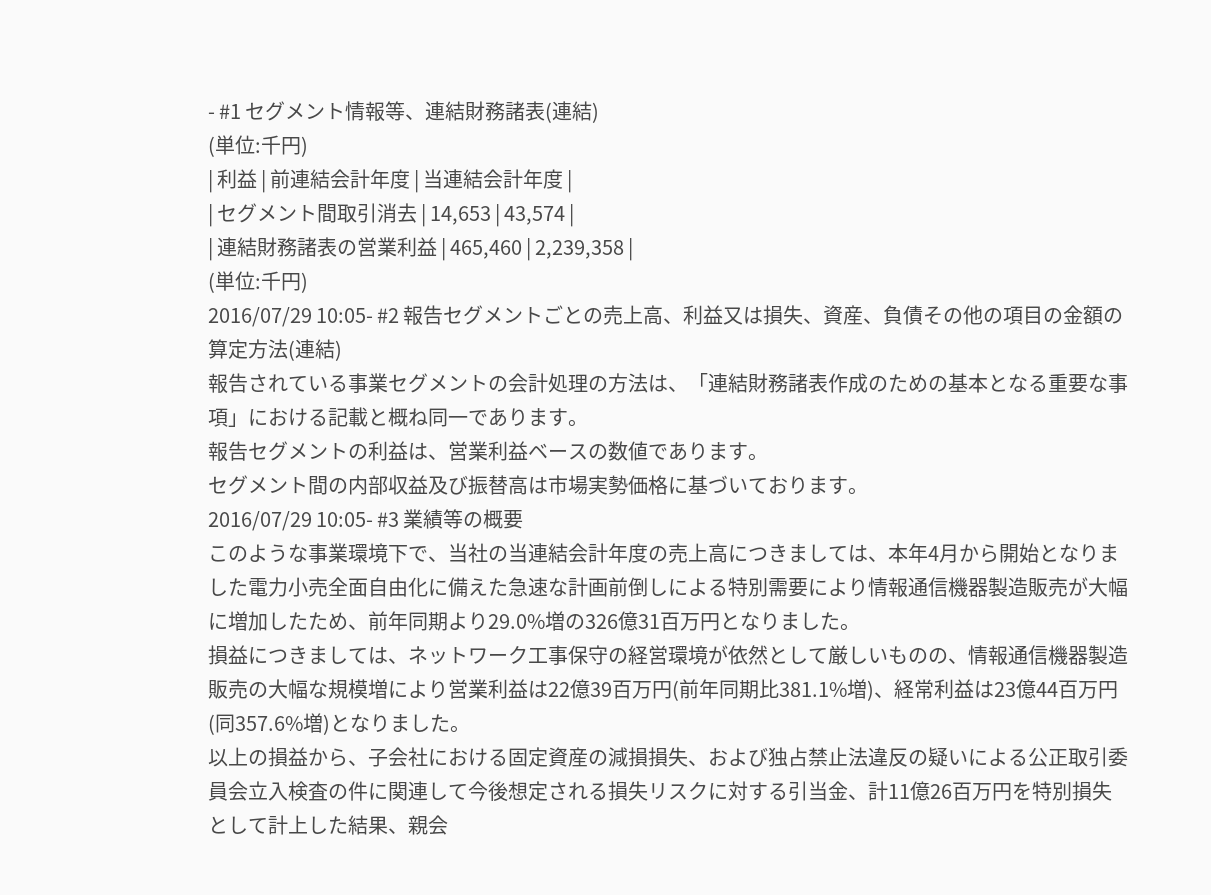- #1 セグメント情報等、連結財務諸表(連結)
(単位:千円)
| 利益 | 前連結会計年度 | 当連結会計年度 |
| セグメント間取引消去 | 14,653 | 43,574 |
| 連結財務諸表の営業利益 | 465,460 | 2,239,358 |
(単位:千円)
2016/07/29 10:05- #2 報告セグメントごとの売上高、利益又は損失、資産、負債その他の項目の金額の算定方法(連結)
報告されている事業セグメントの会計処理の方法は、「連結財務諸表作成のための基本となる重要な事項」における記載と概ね同一であります。
報告セグメントの利益は、営業利益ベースの数値であります。
セグメント間の内部収益及び振替高は市場実勢価格に基づいております。
2016/07/29 10:05- #3 業績等の概要
このような事業環境下で、当社の当連結会計年度の売上高につきましては、本年4月から開始となりました電力小売全面自由化に備えた急速な計画前倒しによる特別需要により情報通信機器製造販売が大幅に増加したため、前年同期より29.0%増の326億31百万円となりました。
損益につきましては、ネットワーク工事保守の経営環境が依然として厳しいものの、情報通信機器製造販売の大幅な規模増により営業利益は22億39百万円(前年同期比381.1%増)、経常利益は23億44百万円(同357.6%増)となりました。
以上の損益から、子会社における固定資産の減損損失、および独占禁止法違反の疑いによる公正取引委員会立入検査の件に関連して今後想定される損失リスクに対する引当金、計11億26百万円を特別損失として計上した結果、親会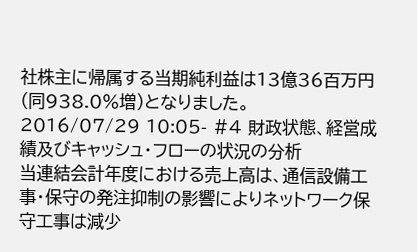社株主に帰属する当期純利益は13億36百万円(同938.0%増)となりました。
2016/07/29 10:05- #4 財政状態、経営成績及びキャッシュ・フローの状況の分析
当連結会計年度における売上高は、通信設備工事・保守の発注抑制の影響によりネットワーク保守工事は減少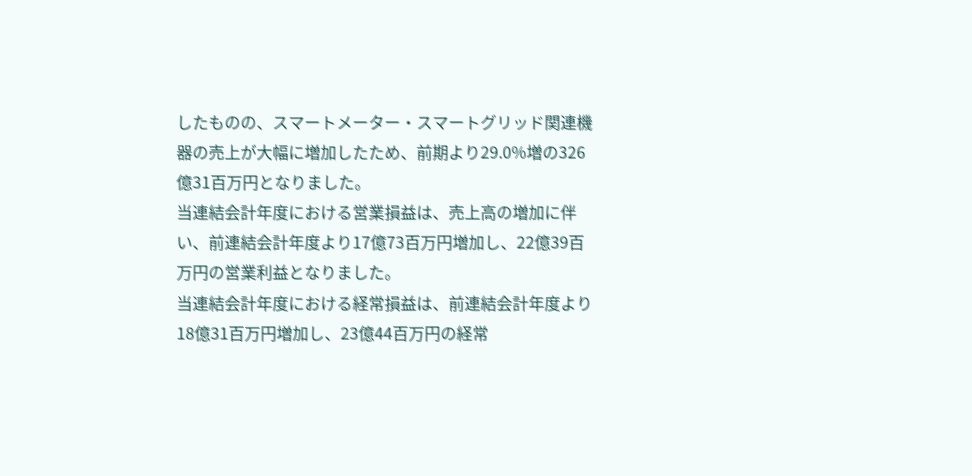したものの、スマートメーター・スマートグリッド関連機器の売上が大幅に増加したため、前期より29.0%増の326億31百万円となりました。
当連結会計年度における営業損益は、売上高の増加に伴い、前連結会計年度より17億73百万円増加し、22億39百万円の営業利益となりました。
当連結会計年度における経常損益は、前連結会計年度より18億31百万円増加し、23億44百万円の経常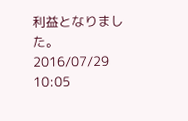利益となりました。
2016/07/29 10:05